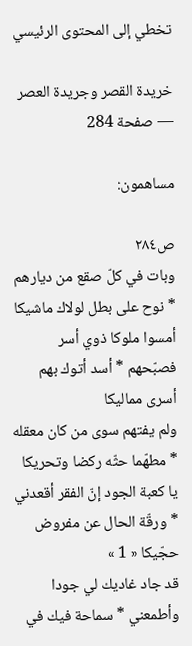تخطي إلى المحتوى الرئيسي

خريدة القصر وجريدة العصر — صفحة 284

مساهمون:

ص٢٨٤
وبات في كلّ صقع من ديارهم * نوح على بطل لولاك ماشيكا
أمسوا ملوكا ذوي أسر فصبّحهم * أسد أتوك بهم أسرى مماليكا
ولم يفتهم سوى من كان معقله * مطهّما حثّه ركضا وتحريكا
يا كعبة الجود إنّ الفقر أقعدني * ورقّة الحال عن مفروض حجّيكا « 1 »
قد جاد غاديك لي جودا وأطمعني * سماحة فيك في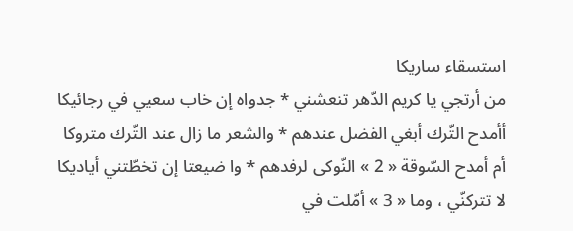استسقاء ساريكا
من أرتجي يا كريم الدّهر تنعشني * جدواه إن خاب سعيي في رجائيكا
أأمدح التّرك أبغي الفضل عندهم * والشعر ما زال عند التّرك متروكا
أم أمدح السّوقة « 2 » النّوكى لرفدهم * وا ضيعتا إن تخطّتني أياديكا
لا تتركنّي ، وما « 3 » أمّلت في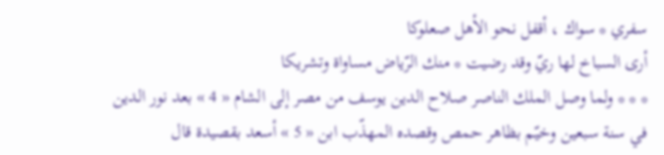سفري * سواك ، أقفل نحو الأهل صعلوكا
أرى السباخ لها ريّ وقد رضيت * منك الرّياض مساواة وتشريكا
* * * ولما وصل الملك الناصر صلاح الدين يوسف من مصر إلى الشام « 4 » بعد نور الدين في سنة سبعين وخيّم بظاهر حمص وقصده المهذّب ابن « 5 » أسعد بقصيدة قال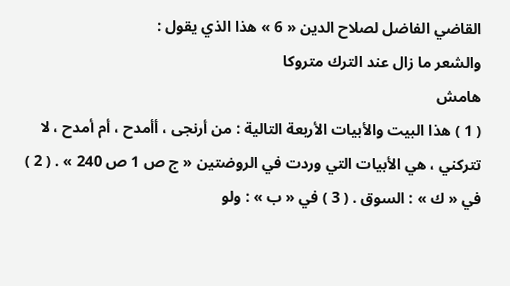القاضي الفاضل لصلاح الدين « 6 » هذا الذي يقول :
والشعر ما زال عند الترك متروكا
هامش
( 1 ) هذا البيت والأبيات الأربعة التالية : من أرنجى ، أأمدح ، أم أمدح ، لا تتركني ، هي الأبيات التي وردت في الروضتين « ج ص 1 ص 240 » . ( 2 ) في « ك » : السوق . ( 3 ) في « ب » : ولو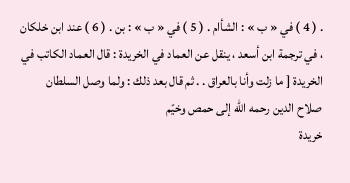. ( 4 ) في « ب » : الشأام . ( 5 ) في « ب » : بن . ( 6 ) عند ابن خلكان ، في ترجمة ابن أسعد ، ينقل عن العماد في الخريدة : قال العماد الكاتب في الخريدة [ ما زلت وأنا بالعراق . . ثم قال بعد ذلك : ولما وصل السلطان صلاح الدين رحمه اللّه إلى حمص وخيّم
خريدة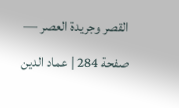القصر وجريدة العصر — صفحة 284 | عماد الدين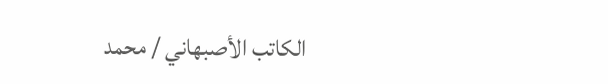الكاتب الأصبهاني / محمد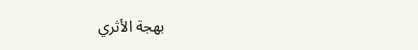بهجة الأثري